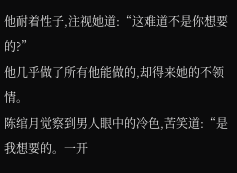他耐着性子,注视她道:“这难道不是你想要的?”
他几乎做了所有他能做的,却得来她的不领情。
陈绾月觉察到男人眼中的冷色,苦笑道:“是我想要的。一开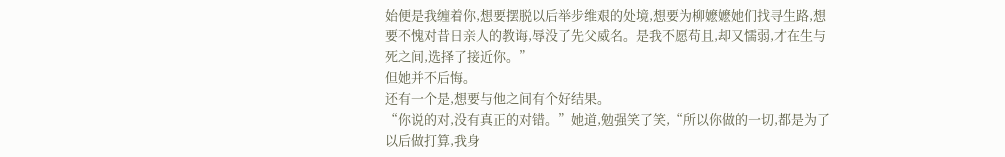始便是我缠着你,想要摆脱以后举步维艰的处境,想要为柳嬷嬷她们找寻生路,想要不愧对昔日亲人的教诲,辱没了先父威名。是我不愿苟且,却又懦弱,才在生与死之间,选择了接近你。”
但她并不后悔。
还有一个是,想要与他之间有个好结果。
“你说的对,没有真正的对错。”她道,勉强笑了笑,“所以你做的一切,都是为了以后做打算,我身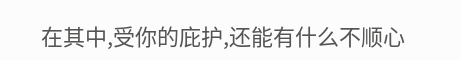在其中,受你的庇护,还能有什么不顺心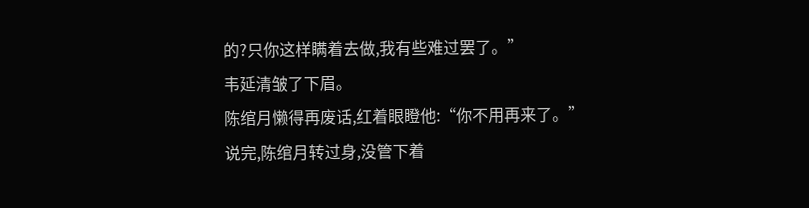的?只你这样瞒着去做,我有些难过罢了。”
韦延清皱了下眉。
陈绾月懒得再废话,红着眼瞪他:“你不用再来了。”
说完,陈绾月转过身,没管下着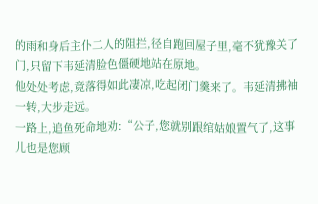的雨和身后主仆二人的阻拦,径自跑回屋子里,毫不犹豫关了门,只留下韦延清脸色僵硬地站在原地。
他处处考虑,竟落得如此凄凉,吃起闭门羹来了。韦延清拂袖一转,大步走远。
一路上,追鱼死命地劝:“公子,您就别跟绾姑娘置气了,这事儿也是您顾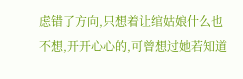虑错了方向,只想着让绾姑娘什么也不想,开开心心的,可曾想过她若知道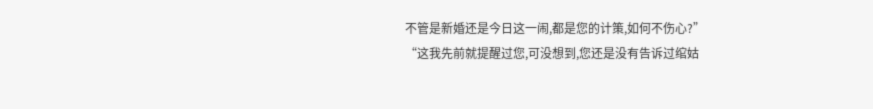不管是新婚还是今日这一闹,都是您的计策,如何不伤心?”
“这我先前就提醒过您,可没想到,您还是没有告诉过绾姑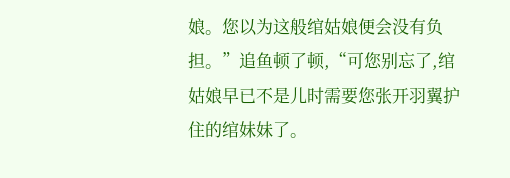娘。您以为这般绾姑娘便会没有负担。”追鱼顿了顿,“可您别忘了,绾姑娘早已不是儿时需要您张开羽翼护住的绾妹妹了。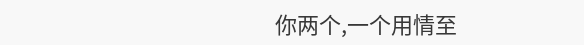你两个,一个用情至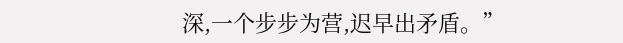深,一个步步为营,迟早出矛盾。”